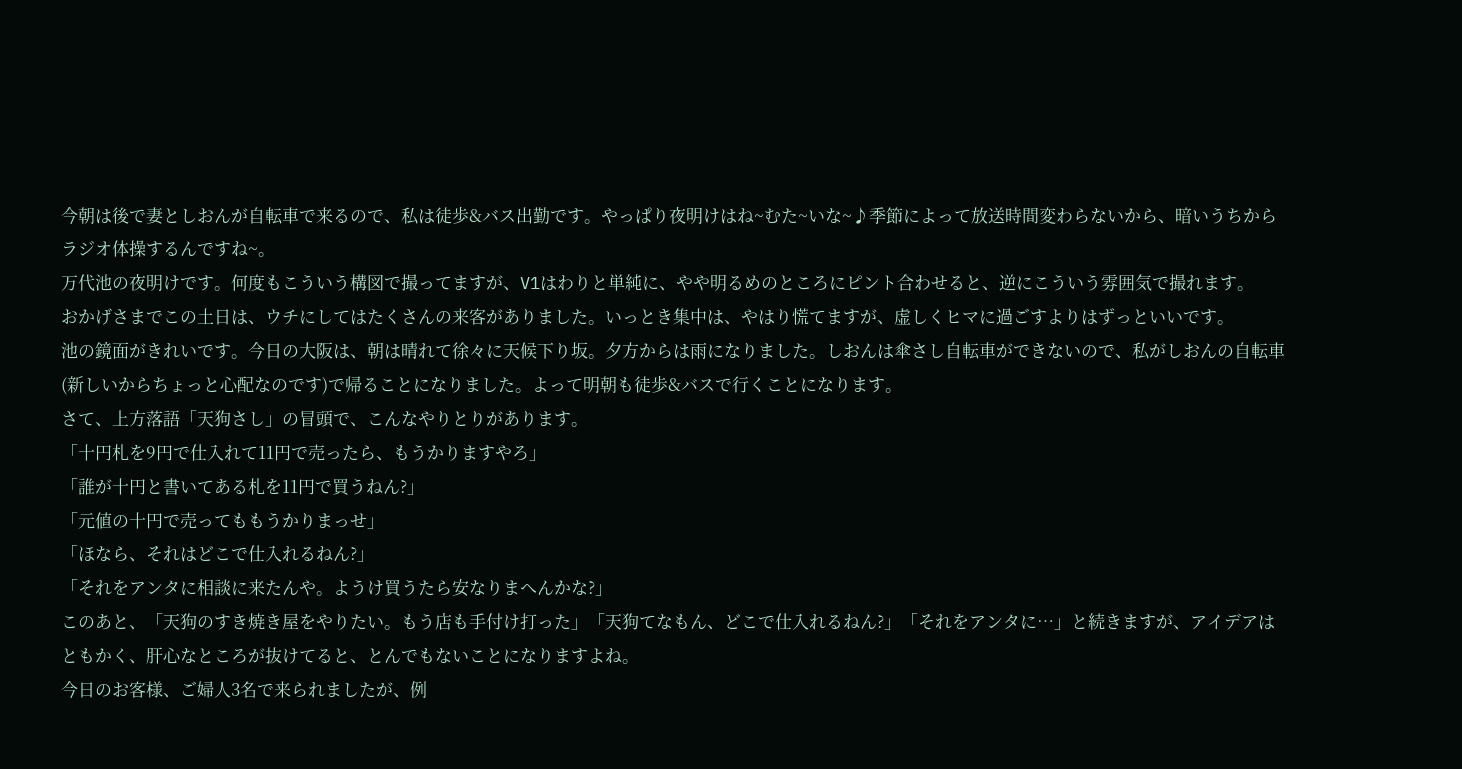今朝は後で妻としおんが自転車で来るので、私は徒歩&バス出勤です。やっぱり夜明けはね~むた~いな~♪季節によって放送時間変わらないから、暗いうちからラジオ体操するんですね~。
万代池の夜明けです。何度もこういう構図で撮ってますが、V1はわりと単純に、やや明るめのところにピント合わせると、逆にこういう雰囲気で撮れます。
おかげさまでこの土日は、ウチにしてはたくさんの来客がありました。いっとき集中は、やはり慌てますが、虚しくヒマに過ごすよりはずっといいです。
池の鏡面がきれいです。今日の大阪は、朝は晴れて徐々に天候下り坂。夕方からは雨になりました。しおんは傘さし自転車ができないので、私がしおんの自転車(新しいからちょっと心配なのです)で帰ることになりました。よって明朝も徒歩&バスで行くことになります。
さて、上方落語「天狗さし」の冒頭で、こんなやりとりがあります。
「十円札を9円で仕入れて11円で売ったら、もうかりますやろ」
「誰が十円と書いてある札を11円で買うねん?」
「元値の十円で売ってももうかりまっせ」
「ほなら、それはどこで仕入れるねん?」
「それをアンタに相談に来たんや。ようけ買うたら安なりまへんかな?」
このあと、「天狗のすき焼き屋をやりたい。もう店も手付け打った」「天狗てなもん、どこで仕入れるねん?」「それをアンタに…」と続きますが、アイデアはともかく、肝心なところが抜けてると、とんでもないことになりますよね。
今日のお客様、ご婦人3名で来られましたが、例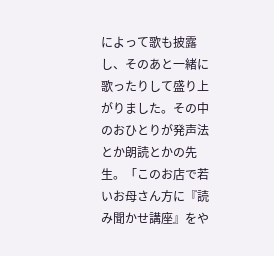によって歌も披露し、そのあと一緒に歌ったりして盛り上がりました。その中のおひとりが発声法とか朗読とかの先生。「このお店で若いお母さん方に『読み聞かせ講座』をや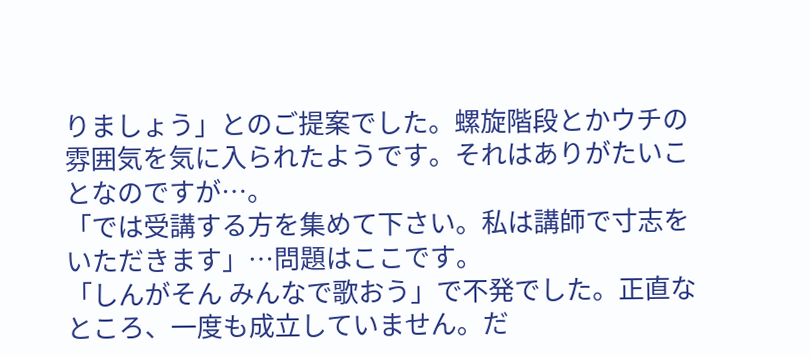りましょう」とのご提案でした。螺旋階段とかウチの雰囲気を気に入られたようです。それはありがたいことなのですが…。
「では受講する方を集めて下さい。私は講師で寸志をいただきます」…問題はここです。
「しんがそん みんなで歌おう」で不発でした。正直なところ、一度も成立していません。だ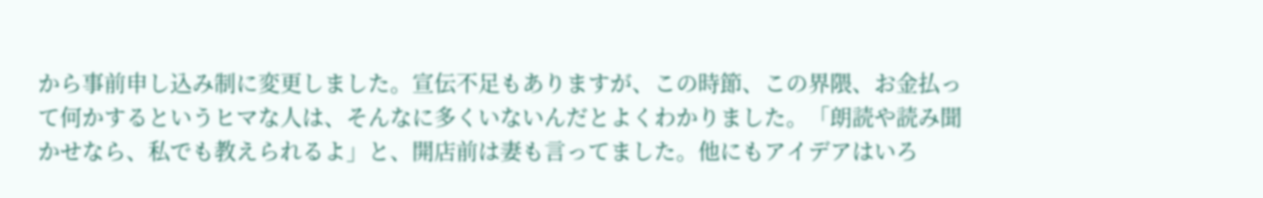から事前申し込み制に変更しました。宣伝不足もありますが、この時節、この界隈、お金払って何かするというヒマな人は、そんなに多くいないんだとよくわかりました。「朗読や読み聞かせなら、私でも教えられるよ」と、開店前は妻も言ってました。他にもアイデアはいろ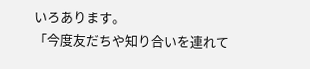いろあります。
「今度友だちや知り合いを連れて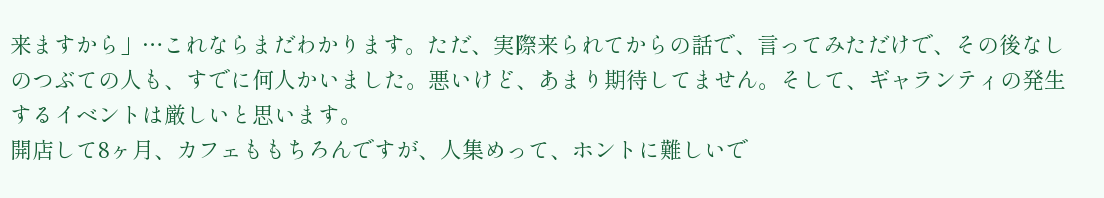来ますから」…これならまだわかります。ただ、実際来られてからの話で、言ってみただけで、その後なしのつぶての人も、すでに何人かいました。悪いけど、あまり期待してません。そして、ギャランティの発生するイベントは厳しいと思います。
開店して8ヶ月、カフェももちろんですが、人集めって、ホントに難しいで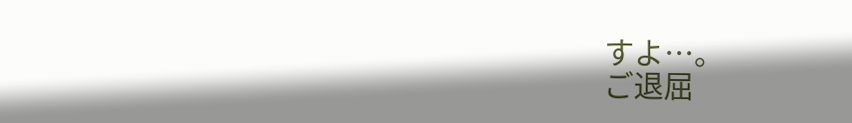すよ…。
ご退屈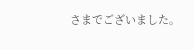さまでございました。